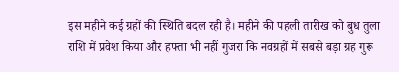इस महीने कई ग्रहों की स्थिति बदल रही है। महीने की पहली तारीख को बुध तुला राशि में प्रवेश किया और हफ्ता भी नहीं गुजरा कि नवग्रहों में सबसे बड़ा ग्रह गुरू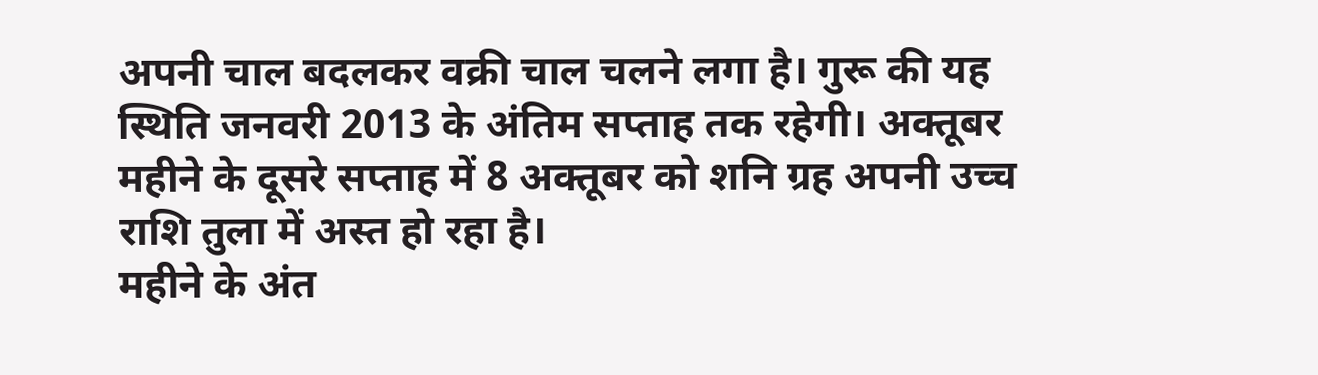अपनी चाल बदलकर वक्री चाल चलने लगा है। गुरू की यह स्थिति जनवरी 2013 के अंतिम सप्ताह तक रहेगी। अक्तूबर महीने के दूसरे सप्ताह में 8 अक्तूबर को शनि ग्रह अपनी उच्च राशि तुला में अस्त हो रहा है।
महीने के अंत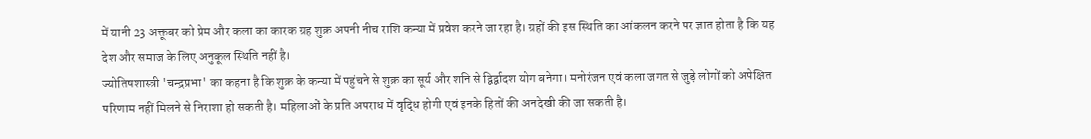में यानी 23 अक्तूबर को प्रेम और कला का कारक ग्रह शुक्र अपनी नीच राशि कन्या में प्रवेश करने जा रहा है। ग्रहों की इस स्थिति का आंकलन करने पर ज्ञात होता है कि यह देश और समाज के लिए अनुकूल स्थिति नहीं है।
ज्योतिषशास्त्री 'चन्द्रप्रभा' का कहना है कि शुक्र के कन्या में पहुंचने से शुक्र का सूर्य और शनि से द्विर्द्वादश योग बनेगा। मनोरंजन एवं कला जगत से जुड़े लोगों को अपेक्षित परिणाम नहीं मिलने से निराशा हो सकती है। महिलाओं के प्रति अपराध में वृद्धि होगी एवं इनके हितों की अनदेखी की जा सकती है।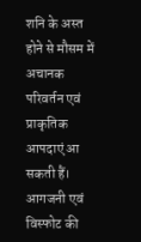शनि के अस्त होने से मौसम में अचानक परिवर्तन एवं प्राकृतिक आपदाएं आ सकती हैं। आगजनी एवं विस्फोट की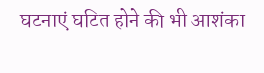घटनाएं घटित होने की भी आशंका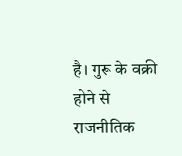है। गुरू के वक्री होने से राजनीतिक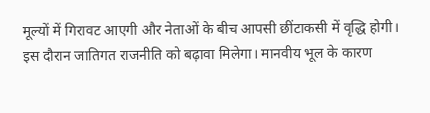मूल्यों में गिरावट आएगी और नेताओं के बीच आपसी छींटाकसी में वृद्धि होगी।
इस दौरान जातिगत राजनीति को बढ़ावा मिलेगा। मानवीय भूल के कारण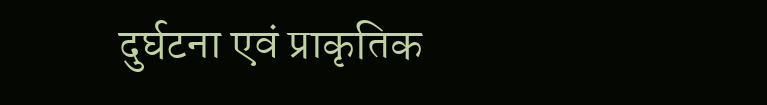दुर्घटना एवं प्राकृतिक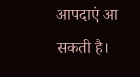आपदाएं आ सकती है।